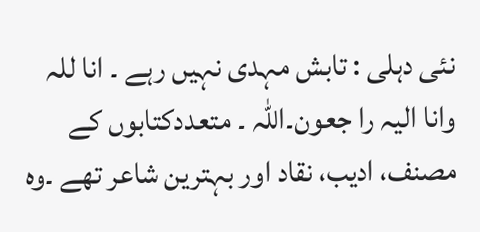نئی دہلی : تابش مہدی نہیں رہے ۔ انا للہ وانا الیہ را جعون۔اللہ ۔ متعددکتابوں کے مصنف، ادیب، نقاد اور بہترین شاعر تھے ۔وہ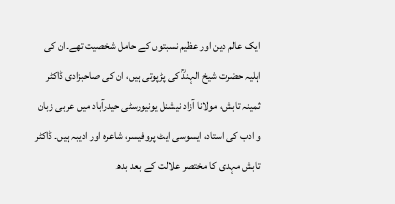ایک عالم دین اور عظیم نسبتوں کے حامل شخصیت تھے۔ان کی اہلیہ حضرت شیخ الہندؒ کی پڑپوتی ہیں، ان کی صاحبزادی ڈاکٹر ثمینہ تابش، مولانا آزاد نیشنل یونیورسٹی حیدرآباد میں عربی زبان و ادب کی استاد، ایسوسی ایٹ پروفیسر، شاعرہ اور ادیبہ ہیں۔ ڈاکٹر تابش مہدی کا مختصر علالت کے بعد بدھ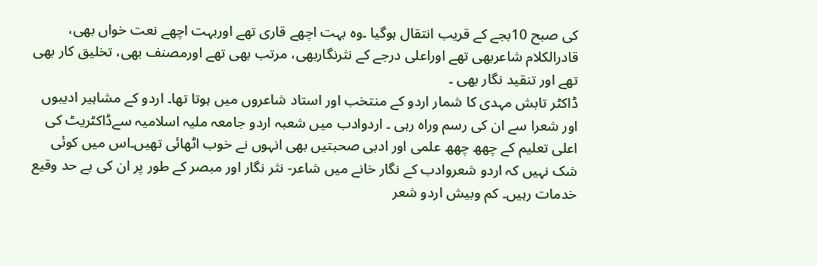کی صبح 10بجے کے قریب انتقال ہوگیا ۔وہ بہت اچھے قاری تھے اوربہت اچھے نعت خواں بھی، قادرالکلام شاعربھی تھے اوراعلی درجے کے نثرنگاربھی، مرتب بھی تھے اورمصنف بھی، تخلیق کار بھی تھے اور تنقید نگار بھی ۔
ڈاکٹر تابش مہدی کا شمار اردو کے منتخب اور استاد شاعروں میں ہوتا تھا۔ اردو کے مشاہیر ادیبوں اور شعرا سے ان کی رسم وراہ رہی ۔ اردوادب میں شعبہ اردو جامعہ ملیہ اسلامیہ سےڈاکٹریٹ کی اعلی تعلیم کے چھھ چھھ علمی اور ادبی صحبتیں بھی انہوں نے خوب اٹھائی تھیں۔اس میں کوئی شک نہیں کہ اردو شعروادب کے نگار خانے میں شاعر- نثر نگار اور مبصر کے طور پر ان کی بے حد وقیع خدمات رہیں۔ کم وبیش اردو شعر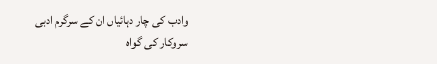وادب کی چار دہائیاں ان کے سرگرم ادبی سروکار کی گواہ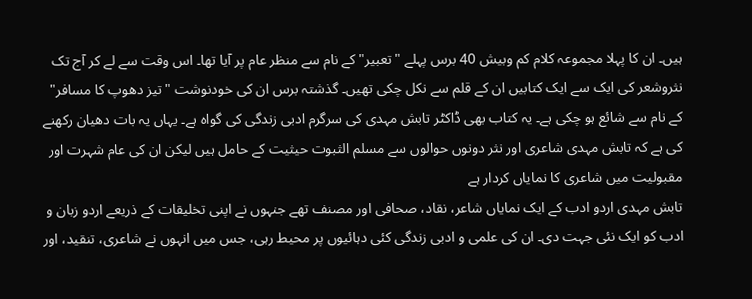ہیں۔ ان کا پہلا مجموعہ کلام کم وبیش 40 برس پہلے "تعبیر" کے نام سے منظر عام پر آیا تھا۔ اس وقت سے لے کر آج تک نثروشعر کی ایک سے ایک کتابیں ان کے قلم سے نکل چکی تھیں۔ گذشتہ برس ان کی خودنوشت "تیز دھوپ کا مسافر" کے نام سے شائع ہو چکی ہے۔ یہ کتاب بھی ڈاکٹر تابش مہدی کی سرگرم ادبی زندگی کی گواہ ہے۔ یہاں یہ بات دھیان رکھنے کی ہے کہ تابش مہدی شاعری اور نثر دونوں حوالوں سے مسلم الثبوت حیثیت کے حامل ہیں لیکن ان کی عام شہرت اور مقبولیت میں شاعری کا نمایاں کردار ہے
تابش مہدی اردو ادب کے ایک نمایاں شاعر، نقاد، صحافی اور مصنف تھے جنہوں نے اپنی تخلیقات کے ذریعے اردو زبان و ادب کو ایک نئی جہت دی۔ ان کی علمی و ادبی زندگی کئی دہائیوں پر محیط رہی، جس میں انہوں نے شاعری، تنقید، اور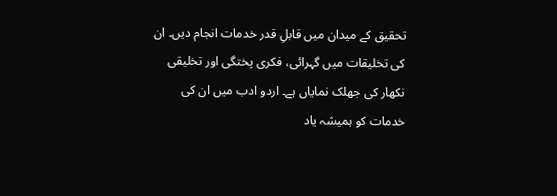تحقیق کے میدان میں قابلِ قدر خدمات انجام دیں۔ ان کی تخلیقات میں گہرائی، فکری پختگی اور تخلیقی نکھار کی جھلک نمایاں ہے۔ اردو ادب میں ان کی خدمات کو ہمیشہ یاد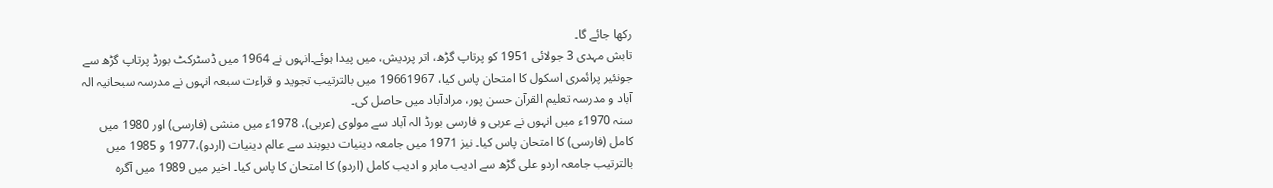رکھا جائے گا۔
تابش مہدی 3 جولائی 1951 کو پرتاپ گڑھ، اتر پردیش، میں پیدا ہوئے۔انہوں نے 1964 میں ڈسٹرکٹ بورڈ پرتاپ گڑھ سے جونئیر پرائمری اسکول کا امتحان پاس کیا، 19661967 میں بالترتیب تجوید و قراءت سبعہ انہوں نے مدرسہ سبحانیہ الہ آباد و مدرسہ تعلیم القرآن حسن پور، مرادآباد میں حاصل کی۔
سنہ 1970ء میں انہوں نے عربی و فارسی بورڈ الہ آباد سے مولوی (عربی)، 1978ء میں منشی (فارسی) اور 1980 میں کامل (فارسی) کا امتحان پاس کیا۔ نیز 1971 میں جامعہ دینیات دیوبند سے عالم دینیات (اردو)،1977 و 1985 میں بالترتیب جامعہ اردو علی گڑھ سے ادیب ماہر و ادیب کامل (اردو) کا امتحان کا پاس کیا۔ اخیر میں 1989 میں آگرہ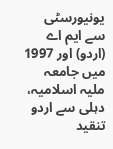یونیورسٹی سے ایم اے (اردو) اور 1997 میں جامعہ ملیہ اسلامیہ، دہلی سے اردو تنقید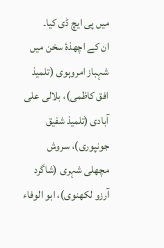میں پی ایچ ڈی کیا۔
ان کے اچھذۂ سخن میں شہباز امروہوی (تلمیذ افق کاظمی)، بلالی علی آبادی (تلمیذ شفیق جونپوری)، سروش مچھلی شہری (شاگرد آرزو لکھنوی)، ابو الوفاء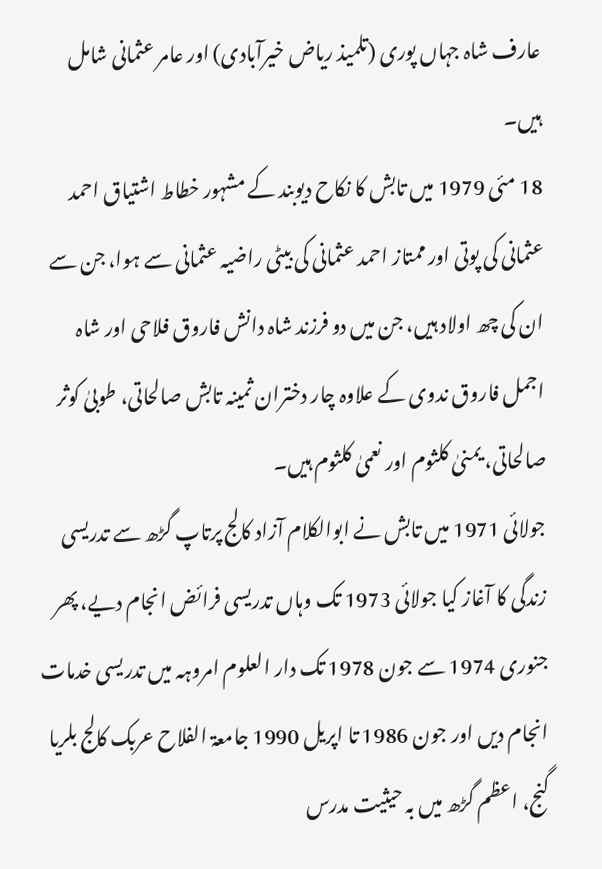عارف شاہ جہاں پوری (تلمیذ ریاض خیرآبادی) اور عامر عثمانی شامل ہیں۔
18 مئی 1979 میں تابش کا نکاح دیوبند کے مشہور خطاط اشتیاق احمد عثمانی کی پوتی اور ممتاز احمد عثمانی کی بیٹی راضیہ عثمانی سے ہوا، جن سے ان کی چھ اولاد ہیں، جن میں دو فرزند شاہ دانش فاروق فلاحی اور شاہ اجمل فاروق ندوی کے علاوہ چار دختران ثمینہ تابش صالحاتی، طوبیٰ کوثر صالحاتی، یمنیٰ کلثوم اور نعمیٰ کلثوم ہیں۔
جولائی 1971 میں تابش نے ابوالکلام آزاد کالج پرتاپ گڑھ سے تدریسی زندگی کا آغاز کیا جولائی 1973 تک وہاں تدریسی فرائض انجام دیے، پھر جنوری 1974 سے جون 1978 تک دار العلوم امروہہ میں تدریسی خدمات انجام دیں اور جون 1986 تا اپریل 1990 جامعۃ الفلاح عربک کالج بلریا گنج، اعظم گڑھ میں بہ حیثیت مدرس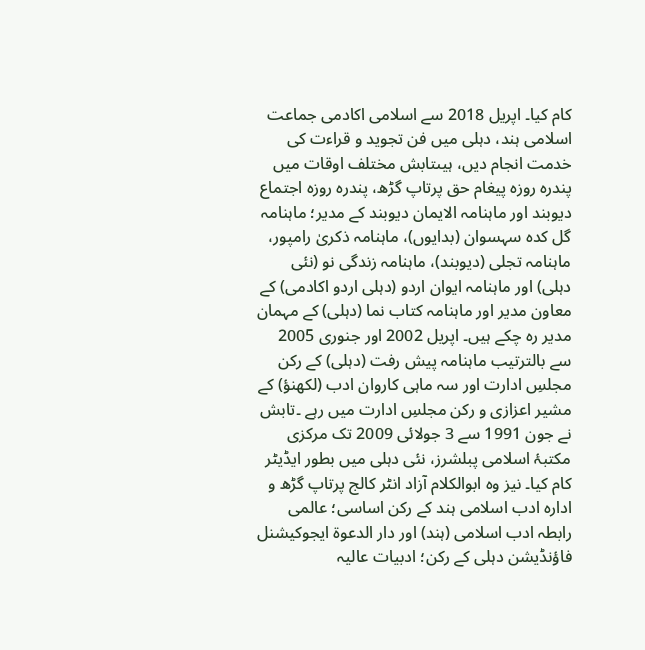کام کیا۔ اپریل 2018 سے اسلامی اکادمی جماعت اسلامی ہند، دہلی میں فن تجوید و قراءت کی خدمت انجام دیں، ہیںتابش مختلف اوقات میں پندرہ روزہ پیغام حق پرتاپ گڑھ، پندرہ روزہ اجتماع دیوبند اور ماہنامہ الایمان دیوبند کے مدیر؛ ماہنامہ گل کدہ سہسوان (بدایوں)، ماہنامہ ذکریٰ رامپور، ماہنامہ تجلی (دیوبند)، ماہنامہ زندگی نو (نئی دہلی) اور ماہنامہ ایوان اردو (دہلی اردو اکادمی) کے معاون مدیر اور ماہنامہ کتاب نما (دہلی) کے مہمان مدیر رہ چکے ہیں۔ اپریل 2002 اور جنوری 2005 سے بالترتیب ماہنامہ پیش رفت (دہلی) کے رکن مجلسِ ادارت اور سہ ماہی کاروان ادب (لکھنؤ) کے مشیر اعزازی و رکن مجلسِ ادارت میں رہے ۔تابش نے جون 1991 سے 3 جولائی 2009 تک مرکزی مکتبۂ اسلامی پبلشرز، نئی دہلی میں بطور ایڈیٹر کام کیا۔ نیز وہ ابوالکلام آزاد انٹر کالج پرتاپ گڑھ و ادارہ ادب اسلامی ہند کے رکن اساسی؛ عالمی رابطہ ادب اسلامی (ہند) اور دار الدعوۃ ایجوکیشنل فاؤنڈیشن دہلی کے رکن؛ ادبیات عالیہ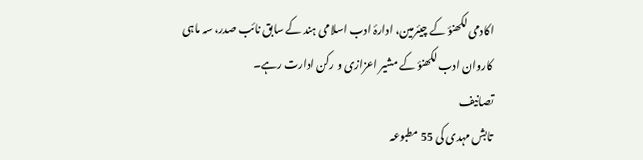اکادمی لکھنؤ کے چیئرمین، ادارۂ ادب اسلامی ہند کے سابق نائب صدر، سہ ماہی کاروان ادب لکھنؤ کے مشیر اعزازی و رکن ادارت رہے۔
تصانیف
تابش مہدی کی 55 مطبوعہ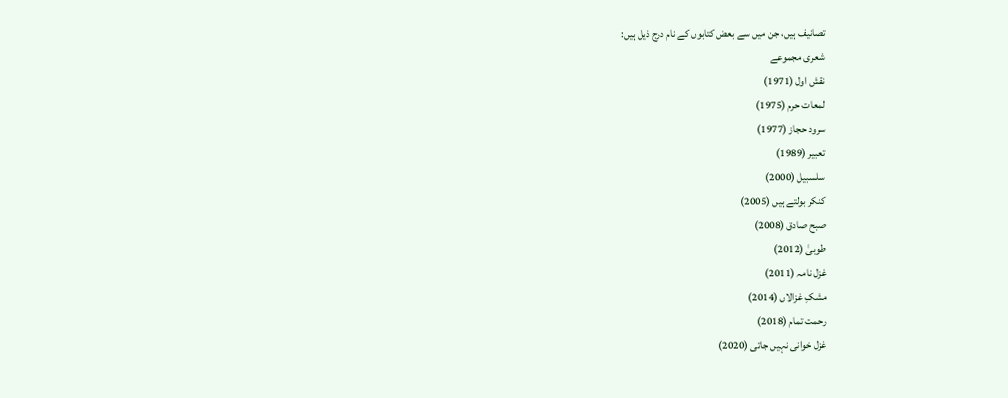تصانیف ہیں، جن میں سے بعض کتابوں کے نام درج ذیل ہیں:
شعری مجموعے
نقش اول (1971)
لمعات حرم (1975)
سرود حجاز (1977)
تعبیر (1989)
سلسبیل (2000)
کنکر بولتے ہیں (2005)
صبح صادق (2008)
طوبیٰ (2012)
غزل نامہ (2011)
مشکِ غزالاں (2014)
رحمت تمام (2018)
غزل خوانی نہیں جاتی (2020)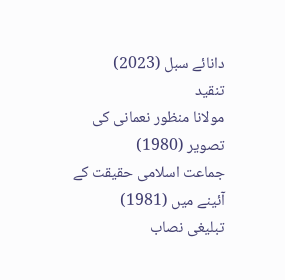دانائے سبل (2023)
تنقید
مولانا منظور نعمانی کی تصویر (1980)
جماعت اسلامی حقیقت کے آئینے میں (1981)
تبلیغی نصاب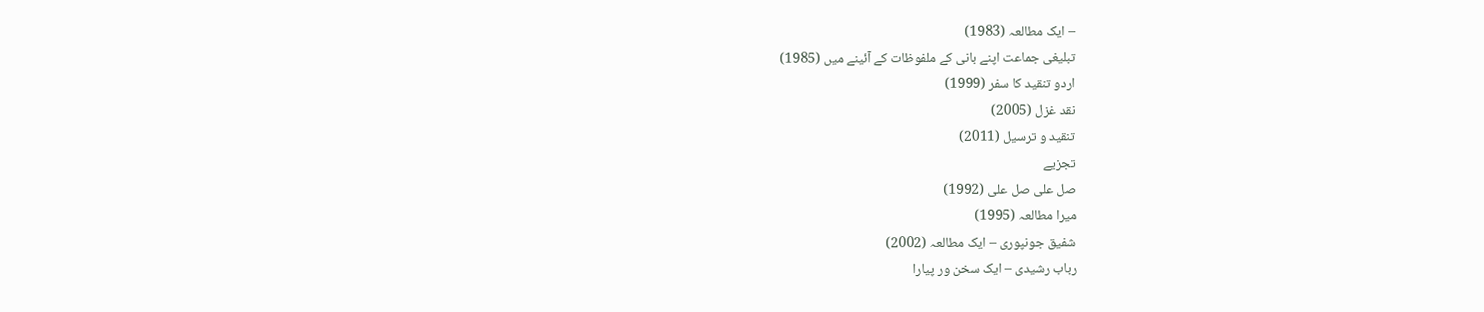– ایک مطالعہ (1983)
تبلیغی جماعت اپنے بانی کے ملفوظات کے آئینے میں (1985)
اردو تنقید کا سفر (1999)
نقد غزل (2005)
تنقید و ترسیل (2011)
تجزیے
صل علی صل علی (1992)
میرا مطالعہ (1995)
شفیق جونپوری – ایک مطالعہ (2002)
رباب رشیدی – ایک سخن ور پیارا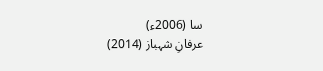سا (2006ء)
عرفانِ شہباز (2014)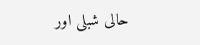حالی شبلی اور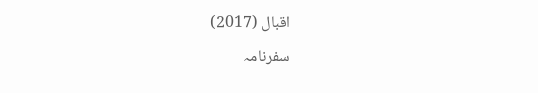اقبال (2017)
سفرنامہ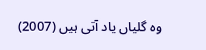وہ گلیاں یاد آتی ہیں (2007)